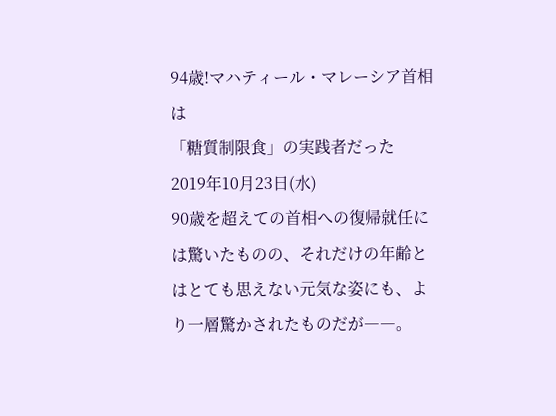94歳!マハティール・マレーシア首相は
「糖質制限食」の実践者だった
2019年10月23日(水)
90歳を超えての首相への復帰就任には驚いたものの、それだけの年齢とはとても思えない元気な姿にも、より一層驚かされたものだが――。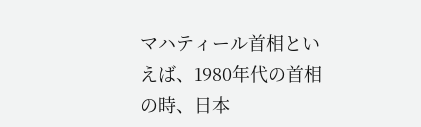マハティール首相といえば、1980年代の首相の時、日本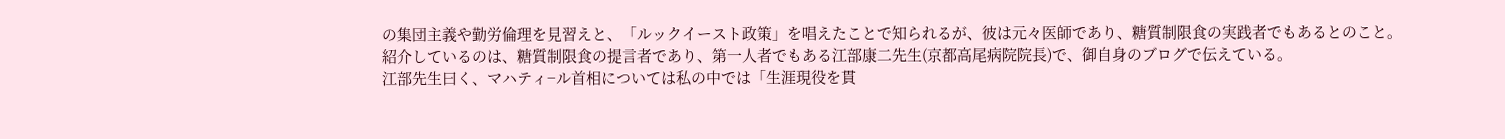の集団主義や勤労倫理を見習えと、「ルックイースト政策」を唱えたことで知られるが、彼は元々医師であり、糖質制限食の実践者でもあるとのこと。
紹介しているのは、糖質制限食の提言者であり、第一人者でもある江部康二先生(京都高尾病院院長)で、御自身のブログで伝えている。
江部先生曰く、マハティ−ル首相については私の中では「生涯現役を貫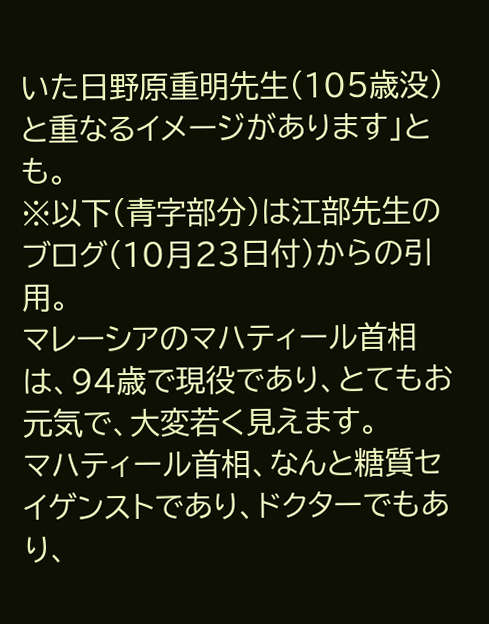いた日野原重明先生(105歳没)と重なるイメージがあります」とも。
※以下(青字部分)は江部先生のブログ(10月23日付)からの引用。
マレーシアのマハティール首相は、94歳で現役であり、とてもお元気で、大変若く見えます。
マハティール首相、なんと糖質セイゲンストであり、ドクターでもあり、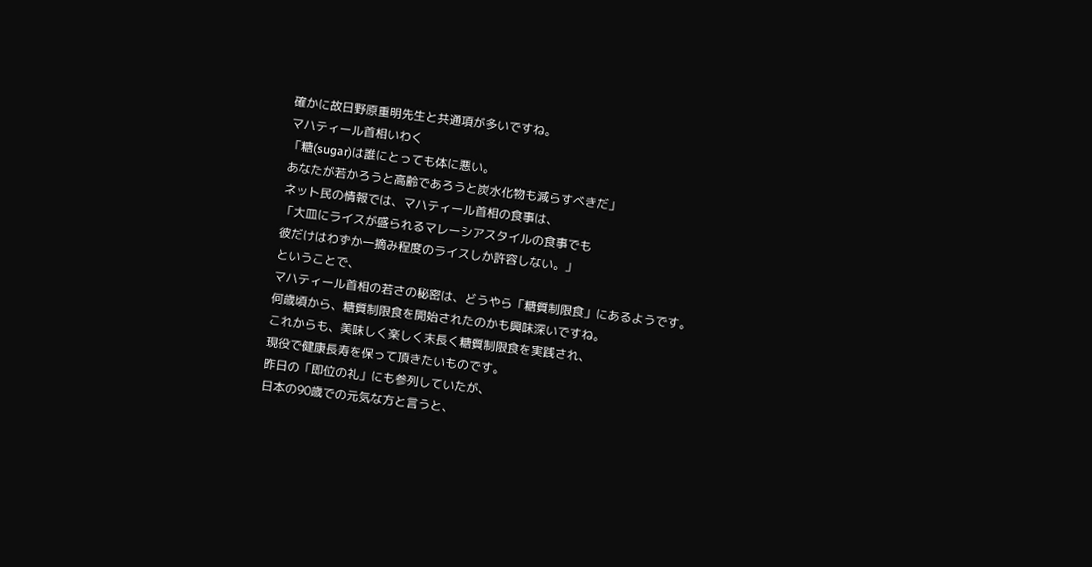確かに故日野原重明先生と共通項が多いですね。
マハティール首相いわく
「糖(sugar)は誰にとっても体に悪い。
あなたが若かろうと高齢であろうと炭水化物も減らすべきだ」
ネット民の情報では、マハティール首相の食事は、
「大皿にライスが盛られるマレーシアスタイルの食事でも
彼だけはわずか一摘み程度のライスしか許容しない。」
ということで、
マハティール首相の若さの秘密は、どうやら「糖質制限食」にあるようです。
何歳頃から、糖質制限食を開始されたのかも興味深いですね。
これからも、美味しく楽しく末長く糖質制限食を実践され、
現役で健康長寿を保って頂きたいものです。
昨日の「即位の礼」にも参列していたが、
日本の90歳での元気な方と言うと、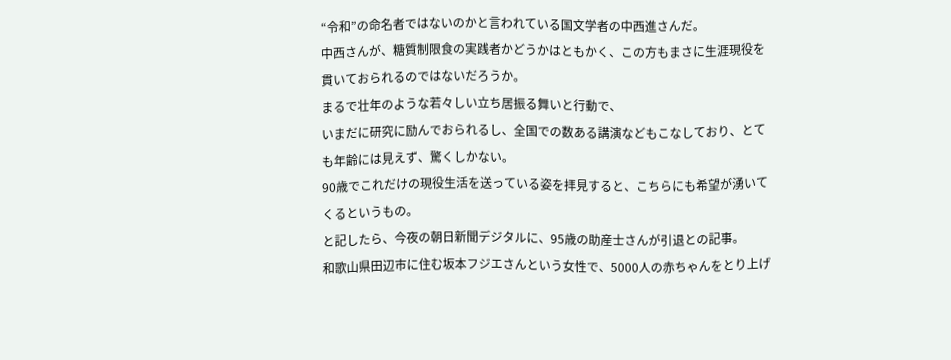“令和”の命名者ではないのかと言われている国文学者の中西進さんだ。
中西さんが、糖質制限食の実践者かどうかはともかく、この方もまさに生涯現役を貫いておられるのではないだろうか。
まるで壮年のような若々しい立ち居振る舞いと行動で、
いまだに研究に励んでおられるし、全国での数ある講演などもこなしており、とても年齢には見えず、驚くしかない。
90歳でこれだけの現役生活を送っている姿を拝見すると、こちらにも希望が湧いてくるというもの。
と記したら、今夜の朝日新聞デジタルに、95歳の助産士さんが引退との記事。
和歌山県田辺市に住む坂本フジエさんという女性で、5000人の赤ちゃんをとり上げ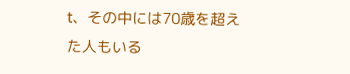t、その中には70歳を超えた人もいる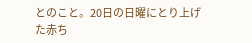とのこと。20日の日曜にとり上げた赤ち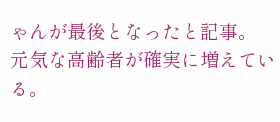ゃんが最後となったと記事。
元気な高齢者が確実に増えている。